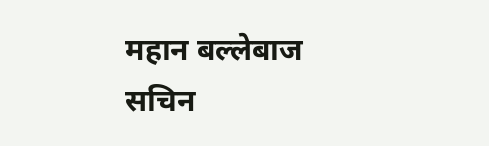महान बल्लेबाज सचिन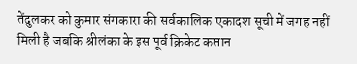तेंदुलकर को कुमार संगकारा की सर्वकालिक एकादश सूची में जगह नहीं मिली है जबकि श्रीलंका के इस पूर्व क्रिकेट कप्तान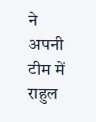ने अपनी टीम में राहुल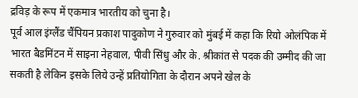द्रविड़ के रूप में एकमात्र भारतीय को चुना है।
पूर्व आल इंग्लैंड चैंपियन प्रकाश पादुकोण ने गुरुवार को मुंबई में कहा कि रियो ओलंपिक में भारत बैडमिंटन में साइना नेहवाल, पीवी सिंधु और के. श्रीकांत से पदक की उम्मीद की जा सकती है लेकिन इसके लिये उन्हें प्रतियोगिता के दौरान अपने खेल के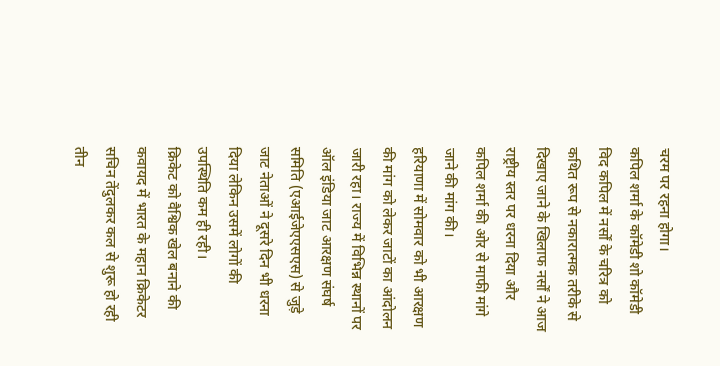चरम पर रहना होगा।
कपिल शर्मा के कॉमेडी शो कॉमेडी विद कपिल में नर्सों के चरित्र को कथित रूप से नकारात्मक तरीके से दिखाए जाने के खिलाफ नर्सों ने आज राष्ट्रीय स्तर पर धरना दिया और कपिल शर्मा की ओर से माफी मांगे जाने की मांग की।
हरियाणा में सोमवार को भी आरक्षण की मांग को लेकर जाटों का आंदोलन जारी रहा। राज्य में विभिन्न स्थानों पर ऑल इंडिया जाट आरक्षण संघर्ष समिति (एआईजेएएसएस) से जुड़े जाट नेताओं ने दूसरे दिन भी धरना दिया लेकिन उसमें लोगों की उपस्थिति कम ही रही।
क्रिकेट को वैश्विक खेल बनाने की कवायद में भारत के महान क्रिकेटर सचिन तेंदुलकर कल से शुरू हो रही तीन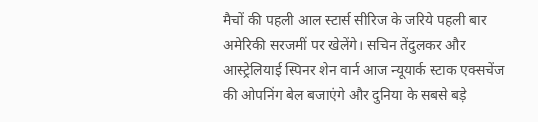मैचों की पहली आल स्टार्स सीरिज के जरिये पहली बार अमेरिकी सरजमीं पर खेलेंगे। सचिन तेंदुलकर और आस्ट्रेलियाई स्पिनर शेन वार्न आज न्यूयार्क स्टाक एक्सचेंज की ओपनिंग बेल बजाएंगे और दुनिया के सबसे बड़े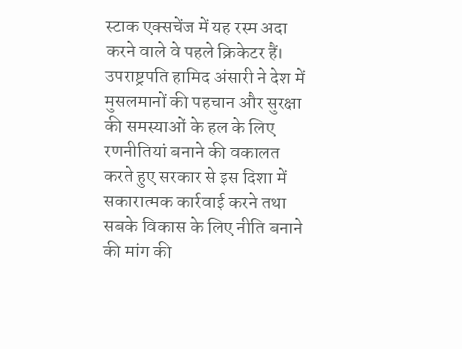स्टाक एक्सचेंज में यह रस्म अदा करने वाले वे पहले क्रिकेटर हैं।
उपराष्ट्रपति हामिद अंसारी ने देश में मुसलमानों की पहचान और सुरक्षा की समस्याओं के हल के लिए रणनीतियां बनाने की वकालत करते हुए सरकार से इस दिशा में सकारात्मक कार्रवाई करने तथा सबके विकास के लिए नीति बनाने की मांग की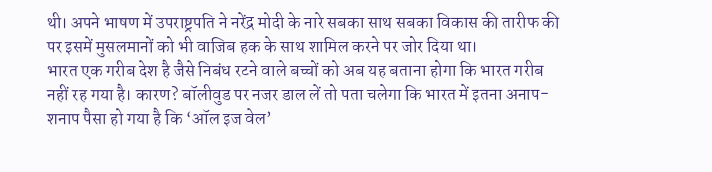थी। अपने भाषण में उपराष्ट्रपति ने नरेंद्र मोदी के नारे सबका साथ सबका विकास की तारीफ की पर इसमें मुसलमानों को भी वाजिब हक के साथ शामिल करने पर जोर दिया था।
भारत एक गरीब देश है जैसे निबंध रटने वाले बच्चों को अब यह बताना होगा कि भारत गरीब नहीं रह गया है। कारण? बॉलीवुड पर नजर डाल लें तो पता चलेगा कि भारत में इतना अनाप-शनाप पैसा हो गया है कि ‘ऑल इज वेल’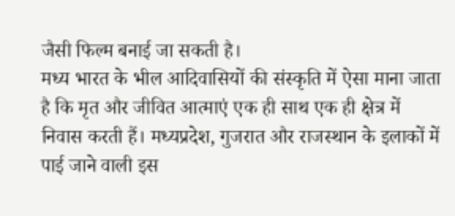जैसी फिल्म बनाई जा सकती है।
मध्य भारत के भील आदिवासियों की संस्कृति में ऐसा माना जाता है कि मृत और जीवित आत्माएं एक ही साथ एक ही क्षेत्र में निवास करती हैं। मध्यप्रदेश, गुजरात और राजस्थान के इलाकों में पाई जाने वाली इस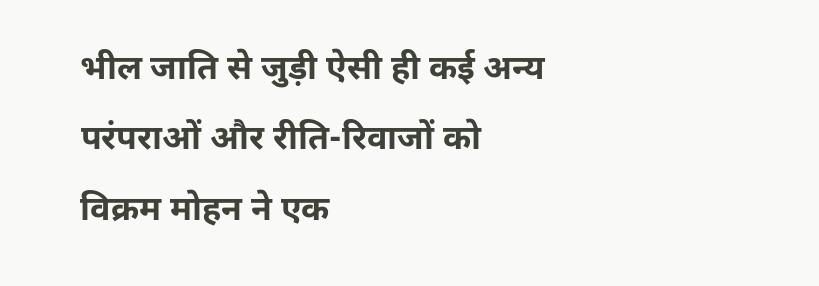भील जाति से जुड़ी ऐसी ही कई अन्य परंपराओं और रीति-रिवाजों को विक्रम मोहन ने एक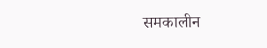समकालीन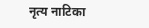नृत्य नाटिका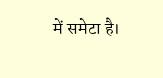में समेटा है।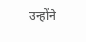उन्होंने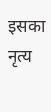इसका नृत्य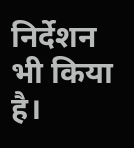निर्देशन भी किया है।